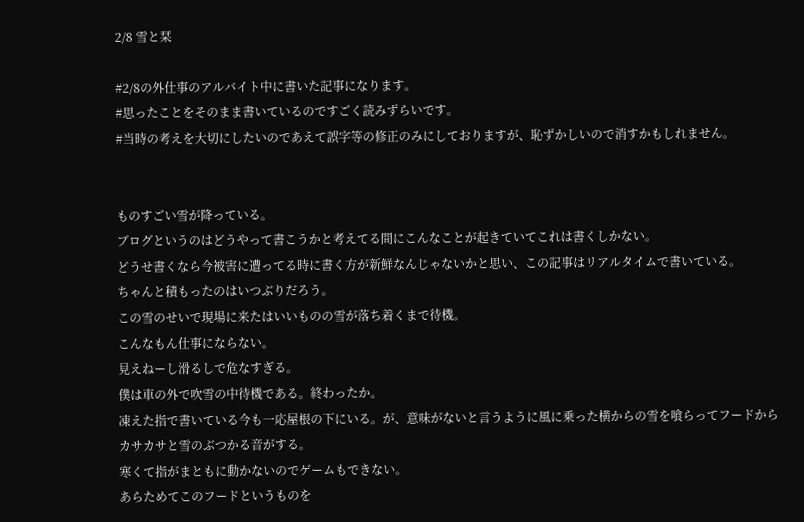2/8 雪と栞

#2/8の外仕事のアルバイト中に書いた記事になります。
#思ったことをそのまま書いているのですごく読みずらいです。
#当時の考えを大切にしたいのであえて誤字等の修正のみにしておりますが、恥ずかしいので消すかもしれません。


ものすごい雪が降っている。
ブログというのはどうやって書こうかと考えてる間にこんなことが起きていてこれは書くしかない。
どうせ書くなら今被害に遭ってる時に書く方が新鮮なんじゃないかと思い、この記事はリアルタイムで書いている。
ちゃんと積もったのはいつぶりだろう。
この雪のせいで現場に来たはいいものの雪が落ち着くまで待機。
こんなもん仕事にならない。
見えねーし滑るしで危なすぎる。
僕は車の外で吹雪の中待機である。終わったか。
凍えた指で書いている今も一応屋根の下にいる。が、意味がないと言うように風に乗った横からの雪を喰らってフードからカサカサと雪のぶつかる音がする。
寒くて指がまともに動かないのでゲームもできない。
あらためてこのフードというものを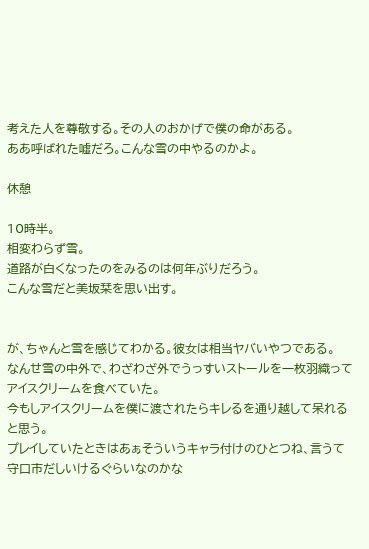考えた人を尊敬する。その人のおかげで僕の命がある。
ああ呼ばれた嘘だろ。こんな雪の中やるのかよ。

休憩

10時半。
相変わらず雪。
道路が白くなったのをみるのは何年ぶりだろう。
こんな雪だと美坂栞を思い出す。


が、ちゃんと雪を感じてわかる。彼女は相当ヤバいやつである。
なんせ雪の中外で、わざわざ外でうっすいストールを一枚羽織ってアイスクリームを食べていた。
今もしアイスクリームを僕に渡されたらキレるを通り越して呆れると思う。
プレイしていたときはあぁそういうキャラ付けのひとつね、言うて守口市だしいけるぐらいなのかな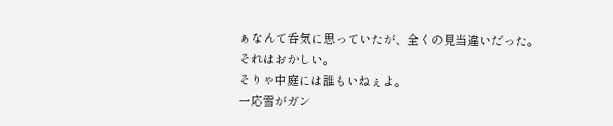ぁなんて呑気に思っていたが、全くの見当違いだった。
それはおかしい。
そりゃ中庭には誰もいねぇよ。
一応雪がガン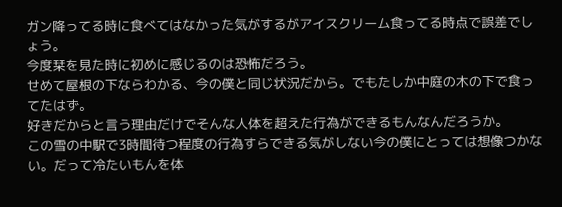ガン降ってる時に食べてはなかった気がするがアイスクリーム食ってる時点で誤差でしょう。
今度栞を見た時に初めに感じるのは恐怖だろう。
せめて屋根の下ならわかる、今の僕と同じ状況だから。でもたしか中庭の木の下で食ってたはず。
好きだからと言う理由だけでそんな人体を超えた行為ができるもんなんだろうか。
この雪の中駅で3時間待つ程度の行為すらできる気がしない今の僕にとっては想像つかない。だって冷たいもんを体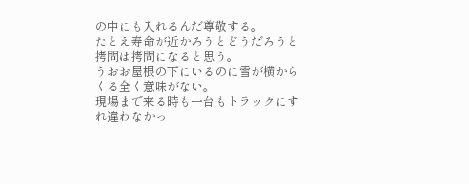の中にも入れるんだ尊敬する。
たとえ寿命が近かろうとどうだろうと拷問は拷問になると思う。
うおお屋根の下にいるのに雪が横からくる全く意味がない。
現場まで来る時も一台もトラックにすれ違わなかっ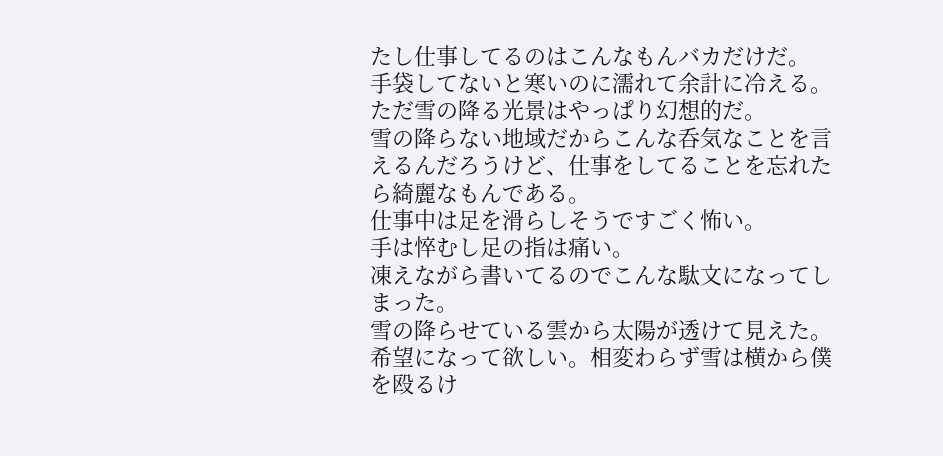たし仕事してるのはこんなもんバカだけだ。
手袋してないと寒いのに濡れて余計に冷える。
ただ雪の降る光景はやっぱり幻想的だ。
雪の降らない地域だからこんな呑気なことを言えるんだろうけど、仕事をしてることを忘れたら綺麗なもんである。
仕事中は足を滑らしそうですごく怖い。
手は悴むし足の指は痛い。
凍えながら書いてるのでこんな駄文になってしまった。
雪の降らせている雲から太陽が透けて見えた。
希望になって欲しい。相変わらず雪は横から僕を殴るけ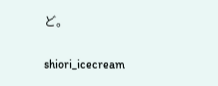ど。

shiori_icecream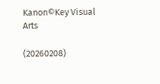Kanon©Key Visual Arts

(20260208)